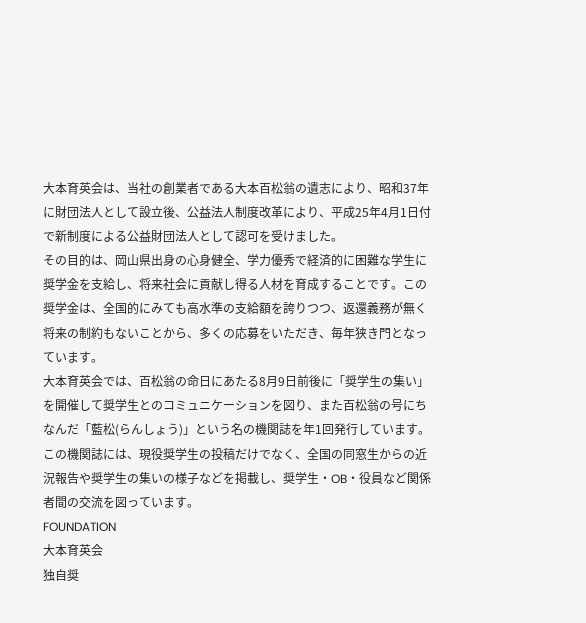大本育英会は、当社の創業者である大本百松翁の遺志により、昭和37年に財団法人として設立後、公益法人制度改革により、平成25年4月1日付で新制度による公益財団法人として認可を受けました。
その目的は、岡山県出身の心身健全、学力優秀で経済的に困難な学生に奨学金を支給し、将来社会に貢献し得る人材を育成することです。この奨学金は、全国的にみても高水準の支給額を誇りつつ、返還義務が無く将来の制約もないことから、多くの応募をいただき、毎年狭き門となっています。
大本育英会では、百松翁の命日にあたる8月9日前後に「奨学生の集い」を開催して奨学生とのコミュニケーションを図り、また百松翁の号にちなんだ「藍松(らんしょう)」という名の機関誌を年1回発行しています。この機関誌には、現役奨学生の投稿だけでなく、全国の同窓生からの近況報告や奨学生の集いの様子などを掲載し、奨学生・OB・役員など関係者間の交流を図っています。
FOUNDATION
大本育英会
独自奨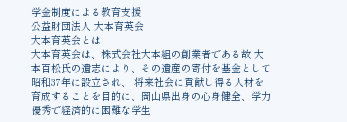学金制度による教育支援
公益財団法人 大本育英会
大本育英会とは
大本育英会は、株式会社大本組の創業者である故 大本百松氏の遺志により、その遺産の寄付を基金として昭和37年に設立され、 将来社会に貢献し得る人材を育成することを目的に、岡山県出身の心身健全、学力優秀で経済的に困難な学生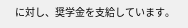に対し、奨学金を支給しています。